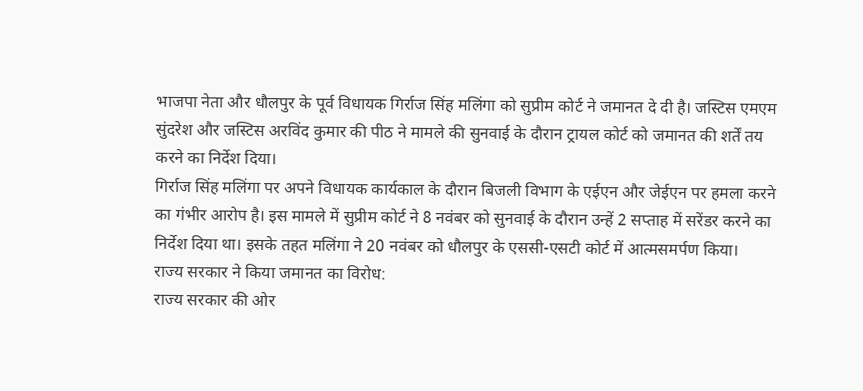भाजपा नेता और धौलपुर के पूर्व विधायक गिर्राज सिंह मलिंगा को सुप्रीम कोर्ट ने जमानत दे दी है। जस्टिस एमएम सुंदरेश और जस्टिस अरविंद कुमार की पीठ ने मामले की सुनवाई के दौरान ट्रायल कोर्ट को जमानत की शर्तें तय करने का निर्देश दिया।
गिर्राज सिंह मलिंगा पर अपने विधायक कार्यकाल के दौरान बिजली विभाग के एईएन और जेईएन पर हमला करने का गंभीर आरोप है। इस मामले में सुप्रीम कोर्ट ने 8 नवंबर को सुनवाई के दौरान उन्हें 2 सप्ताह में सरेंडर करने का निर्देश दिया था। इसके तहत मलिंगा ने 20 नवंबर को धौलपुर के एससी-एसटी कोर्ट में आत्मसमर्पण किया।
राज्य सरकार ने किया जमानत का विरोध:
राज्य सरकार की ओर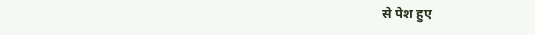से पेश हुए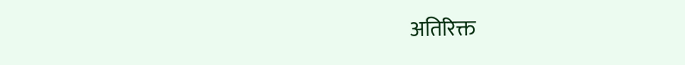अतिरिक्त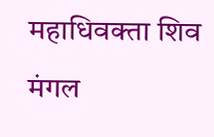महाधिवक्ता शिव मंगल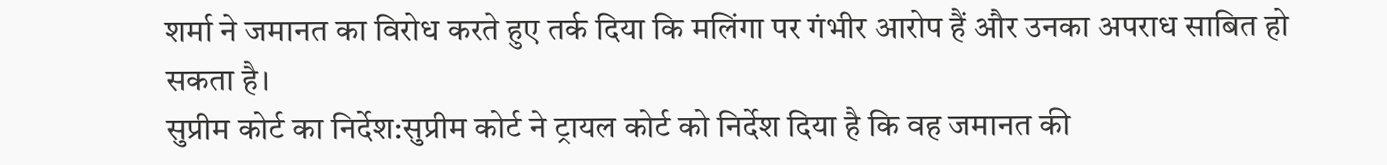शर्मा ने जमानत का विरोध करते हुए तर्क दिया कि मलिंगा पर गंभीर आरोप हैं और उनका अपराध साबित हो सकता है।
सुप्रीम कोर्ट का निर्देश:सुप्रीम कोर्ट ने ट्रायल कोर्ट को निर्देश दिया है कि वह जमानत की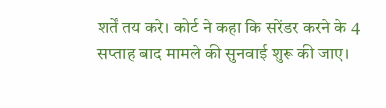शर्तें तय करे। कोर्ट ने कहा कि सरेंडर करने के 4 सप्ताह बाद मामले की सुनवाई शुरू की जाए।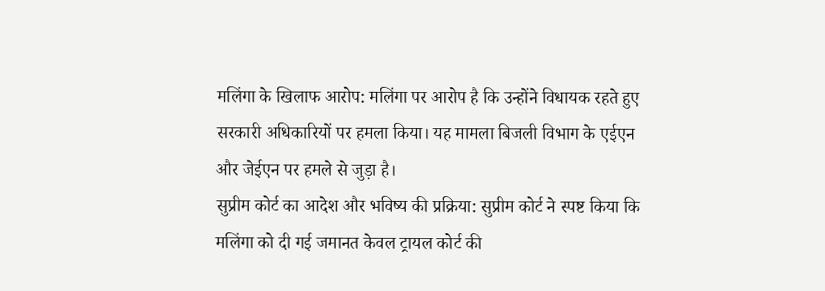मलिंगा के खिलाफ आरोप: मलिंगा पर आरोप है कि उन्होंने विधायक रहते हुए सरकारी अधिकारियों पर हमला किया। यह मामला बिजली विभाग के एईएन और जेईएन पर हमले से जुड़ा है।
सुप्रीम कोर्ट का आदेश और भविष्य की प्रक्रिया: सुप्रीम कोर्ट ने स्पष्ट किया कि मलिंगा को दी गई जमानत केवल ट्रायल कोर्ट की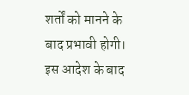शर्तों को मानने के बाद प्रभावी होगी। इस आदेश के बाद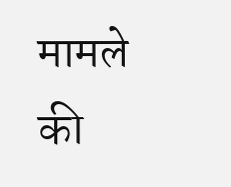मामले की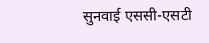सुनवाई एससी-एसटी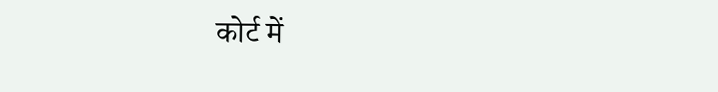कोर्ट में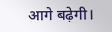आगे बढ़ेगी।